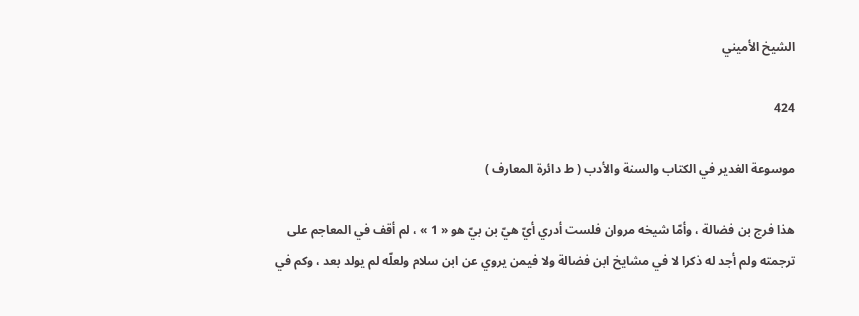الشيخ الأميني

424

موسوعة الغدير في الكتاب والسنة والأدب ( ط دائرة المعارف )

هذا فرج بن فضالة ، وأمّا شيخه مروان فلست أدري أيّ هيّ بن بيّ هو « 1 » ، لم أقف في المعاجم على ترجمته ولم أجد له ذكرا لا في مشايخ ابن فضالة ولا فيمن يروي عن ابن سلام ولعلّه لم يولد بعد ، وكم في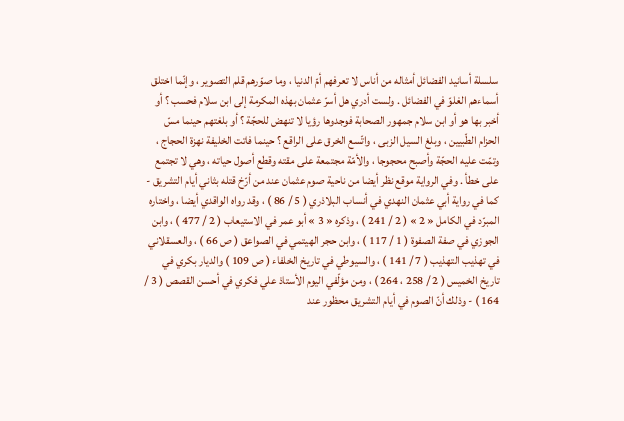سلسلة أسانيد الفضائل أمثاله من أناس لا تعرفهم أمّ الدنيا ، وما صوّرهم قلم التصوير ، وإنّما اختلق أسماءهم الغلوّ في الفضائل . ولست أدري هل أسرّ عثمان بهذه المكرمة إلى ابن سلام فحسب ؟ أو أخبر بها هو أو ابن سلام جمهور الصحابة فوجدوها رؤيا لا تنهض للحجّة ؟ أو بلغتهم حينما مسّ الحزام الطّبيين ، وبلغ السيل الزبى ، واتّسع الخرق على الراقع ؟ حينما فاتت الخليفة نهزة الحجاج ، وتمّت عليه الحجّة وأصبح محجوجا ، والأمّة مجتمعة على مقته وقطع أصول حياته ، وهي لا تجتمع على خطأ . وفي الرواية موقع نظر أيضا من ناحية صوم عثمان عند من أرّخ قتله بثاني أيام التشريق - كما في رواية أبي عثمان النهدي في أنساب البلاذري ( 5 / 86 ) ، وقد رواه الواقدي أيضا ، واختاره المبرّد في الكامل « 2 » ( 2 / 241 ) ، وذكره « 3 » أبو عمر في الاستيعاب ( 2 / 477 ) ، وابن الجوزي في صفة الصفوة ( 1 / 117 ) ، وابن حجر الهيتمي في الصواعق ( ص 66 ) ، والعسقلاني في تهذيب التهذيب ( 7 / 141 ) ، والسيوطي في تاريخ الخلفاء ( ص 109 ) والديار بكري في تاريخ الخميس ( 2 / 258 ، 264 ) ، ومن مؤلّفي اليوم الأستاذ علي فكري في أحسن القصص ( 3 / 164 ) - وذلك أنّ الصوم في أيام التشريق محظور عند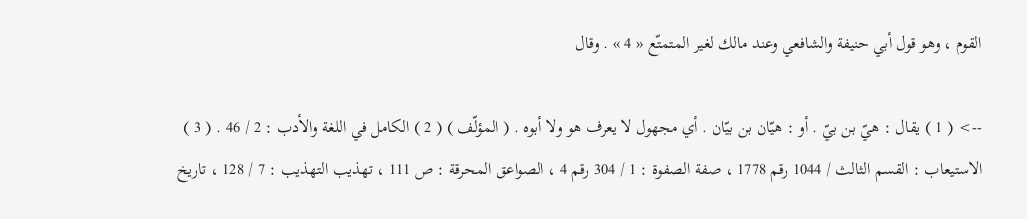القوم ، وهو قول أبي حنيفة والشافعي وعند مالك لغير المتمتّع « 4 » . وقال

--> ( 1 ) يقال : هيّ بن بيّ . أو : هيّان بن بيّان . أي مجهول لا يعرف هو ولا أبوه . ( المؤلّف ) ( 2 ) الكامل في اللغة والأدب : 2 / 46 . ( 3 ) الاستيعاب : القسم الثالث / 1044 رقم 1778 ، صفة الصفوة : 1 / 304 رقم 4 ، الصواعق المحرقة : ص 111 ، تهذيب التهذيب : 7 / 128 ، تاريخ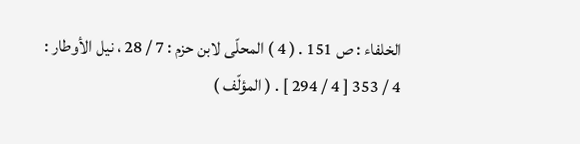الخلفاء : ص 151 . ( 4 ) المحلّى لابن حزم : 7 / 28 ، نيل الأوطار : 4 / 353 [ 4 / 294 ] . ( المؤلّف )